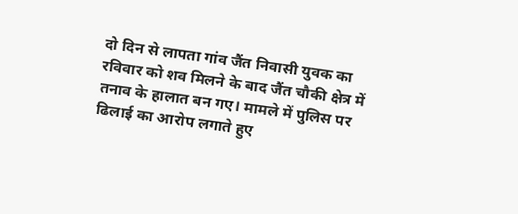दो दिन से लापता गांव जैंत निवासी युवक का रविवार को शव मिलने के बाद जैंत चौकी क्षेत्र में तनाव के हालात बन गए। मामले में पुलिस पर ढिलाई का आरोप लगाते हुए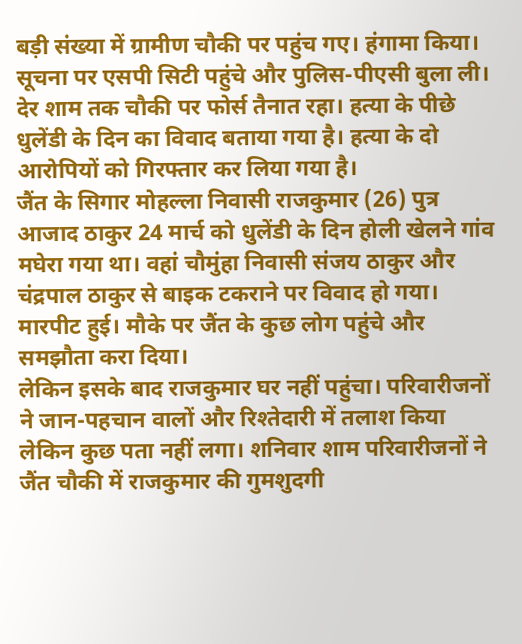बड़ी संख्या में ग्रामीण चौकी पर पहुंच गए। हंगामा किया। सूचना पर एसपी सिटी पहुंचे और पुलिस-पीएसी बुला ली। देर शाम तक चौकी पर फोर्स तैनात रहा। हत्या के पीछे धुलेंडी के दिन का विवाद बताया गया है। हत्या के दो आरोपियों को गिरफ्तार कर लिया गया है।
जैंत के सिगार मोहल्ला निवासी राजकुमार (26) पुत्र आजाद ठाकुर 24 मार्च को धुलेंडी के दिन होली खेलने गांव मघेरा गया था। वहां चौमुंहा निवासी संजय ठाकुर और चंद्रपाल ठाकुर से बाइक टकराने पर विवाद हो गया। मारपीट हुई। मौके पर जैंत के कुछ लोग पहुंचे और समझौता करा दिया।
लेकिन इसके बाद राजकुमार घर नहीं पहुंचा। परिवारीजनों ने जान-पहचान वालों और रिश्तेदारी में तलाश किया लेकिन कुछ पता नहीं लगा। शनिवार शाम परिवारीजनों ने जैंत चौकी में राजकुमार की गुमशुदगी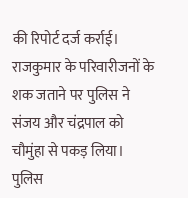की रिपोर्ट दर्ज कर्राई।
राजकुमार के परिवारीजनों के शक जताने पर पुलिस ने संजय और चंद्रपाल को चौमुंहा से पकड़ लिया। पुलिस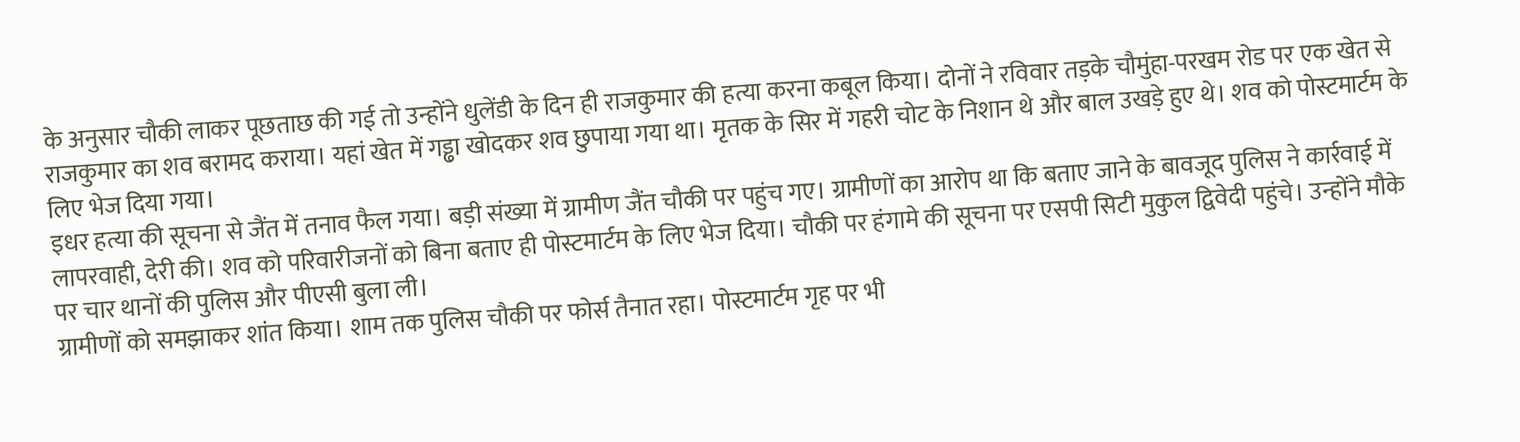के अनुसार चौकी लाकर पूछताछ की गई तो उन्होंने धुलेंडी के दिन ही राजकुमार की हत्या करना कबूल किया। दोनों ने रविवार तड़के चौमुंहा-परखम रोड पर एक खेत से राजकुमार का शव बरामद कराया। यहां खेत में गड्ढा खोदकर शव छुपाया गया था। मृतक के सिर में गहरी चोट के निशान थे और बाल उखड़े हुए थे। शव को पोस्टमार्टम के लिए भेज दिया गया।
इधर हत्या की सूचना से जैंत में तनाव फैल गया। बड़ी संख्या में ग्रामीण जैंत चौकी पर पहुंच गए। ग्रामीणों का आरोप था कि बताए जाने के बावजूद पुलिस ने कार्रवाई में लापरवाही, देरी की। शव को परिवारीजनों को बिना बताए ही पोस्टमार्टम के लिए भेज दिया। चौकी पर हंगामे की सूचना पर एसपी सिटी मुकुल द्विवेदी पहुंचे। उन्होंने मौके पर चार थानों की पुलिस और पीएसी बुला ली।
ग्रामीणों को समझाकर शांत किया। शाम तक पुलिस चौकी पर फोर्स तैनात रहा। पोस्टमार्टम गृह पर भी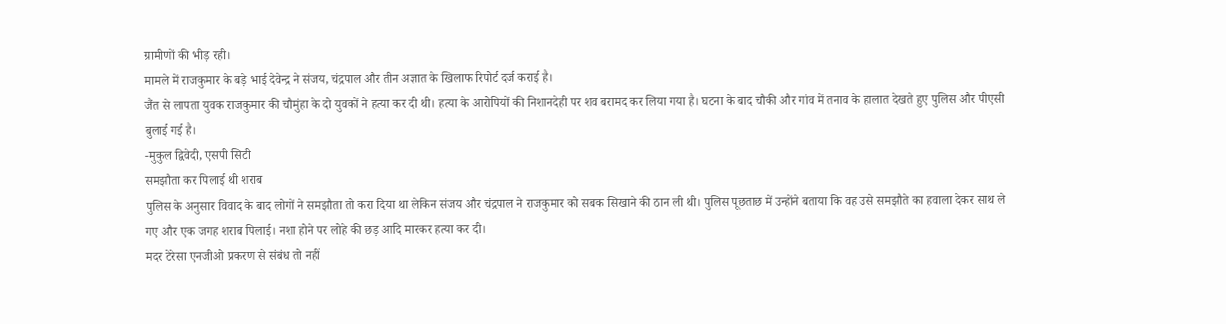ग्रामीणों की भीड़ रही।
मामले में राजकुमार के बड़े भाई देवेन्द्र ने संजय, चंद्रपाल और तीन अज्ञात के खिलाफ रिपोर्ट दर्ज कराई है।
जैंत से लापता युवक राजकुमार की चौमुंहा के दो युवकों ने हत्या कर दी थी। हत्या के आरोपियों की निशानदेही पर शव बरामद कर लिया गया है। घटना के बाद चौकी और गांव में तनाव के हालात देखते हुए पुलिस और पीएसी बुलाई गई है।
-मुकुल द्विवेदी, एसपी सिटी
समझौता कर पिलाई थी शराब
पुलिस के अनुसार विवाद के बाद लोगों ने समझौता तो करा दिया था लेकिन संजय और चंद्रपाल ने राजकुमार को सबक सिखाने की ठान ली थी। पुलिस पूछताछ में उन्होंने बताया कि वह उसे समझौते का हवाला देकर साथ ले गए और एक जगह शराब पिलाई। नशा होने पर लोहे की छड़ आदि मारकर हत्या कर दी।
मदर टेरेसा एनजीओ प्रकरण से संबंध तो नहीं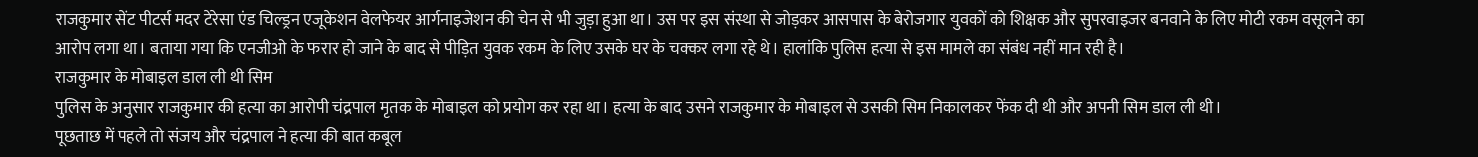राजकुमार सेंट पीटर्स मदर टेरेसा एंड चिल्ड्रन एजूकेशन वेलफेयर आर्गनाइजेशन की चेन से भी जुड़ा हुआ था। उस पर इस संस्था से जोड़कर आसपास के बेरोजगार युवकों को शिक्षक और सुपरवाइजर बनवाने के लिए मोटी रकम वसूलने का आरोप लगा था। बताया गया कि एनजीओ के फरार हो जाने के बाद से पीड़ित युवक रकम के लिए उसके घर के चक्कर लगा रहे थे। हालांकि पुलिस हत्या से इस मामले का संबंध नहीं मान रही है।
राजकुमार के मोबाइल डाल ली थी सिम
पुलिस के अनुसार राजकुमार की हत्या का आरोपी चंद्रपाल मृतक के मोबाइल को प्रयोग कर रहा था। हत्या के बाद उसने राजकुमार के मोबाइल से उसकी सिम निकालकर फेंक दी थी और अपनी सिम डाल ली थी।
पूछताछ में पहले तो संजय और चंद्रपाल ने हत्या की बात कबूल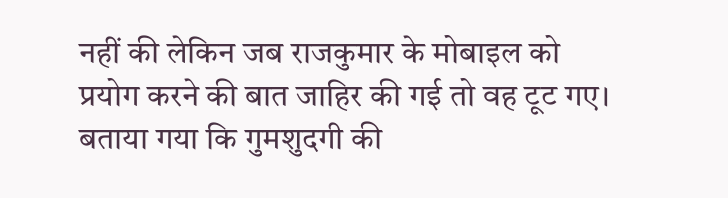नहीं की लेकिन जब राजकुमार के मोबाइल को प्रयोग करने की बात जाहिर की गई तो वह टूट गए। बताया गया कि गुमशुदगी की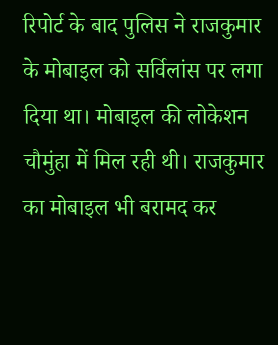रिपोर्ट के बाद पुलिस ने राजकुमार के मोबाइल को सर्विलांस पर लगा दिया था। मोबाइल की लोकेशन चौमुंहा में मिल रही थी। राजकुमार का मोबाइल भी बरामद कर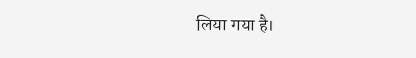लिया गया है।